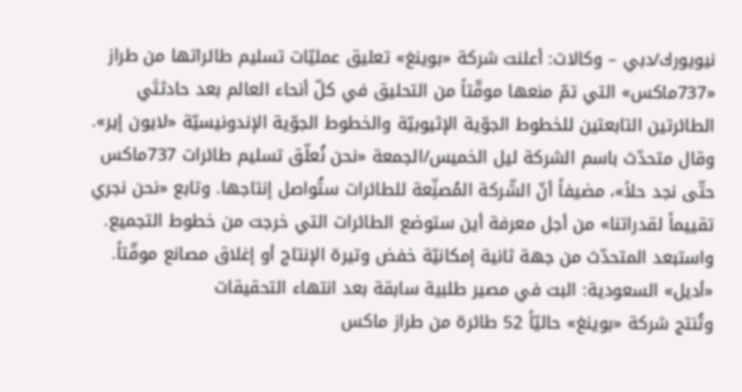نيويورك/دبي – وكالات: أعلنت شركة «بوينغ» تعليق عمليّات تسليم طائراتها من طراز «737ماكس» التي تمّ منعها موقّتاً من التحليق في كلّ أنحاء العالم بعد حادثتَي الطائرتين التابعتين للخطوط الجوّية الإثيوبيّة والخطوط الجوّية الإندونيسيّة «لايون إير».
وقال متحدّث باسم الشركة ليل الخميس/الجمعة «نحن نُعلّق تسليم طائرات 737ماكس حتّى نجد حلاً»، مضيفاً أنّ الشّركة المُصنِّعة للطائرات ستُواصل إنتاجها. وتابع «نحن نجري تقييماً لقدراتنا» من أجل معرفة أين ستوضع الطائرات التي خرجت من خطوط التجميع.
واستبعد المتحدّث من جهة ثانية إمكانيّة خفض وتيرة الإنتاج أو إغلاق مصانع موقّتاً.
«أديل» السعودية: البت في مصير طلبية سابقة بعد انتهاء التحقيقات
وتُنتج شركة «بوينغ» حاليّاً 52 طائرة من طراز ماكس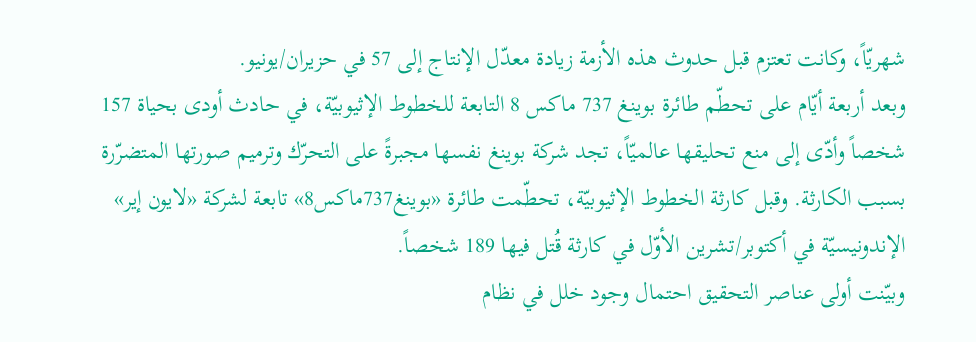شهريّاً، وكانت تعتزم قبل حدوث هذه الأزمة زيادة معدّل الإنتاج إلى 57 في حزيران/يونيو.
وبعد أربعة أيّام على تحطّم طائرة بوينغ 737 ماكس 8 التابعة للخطوط الإثيوبيّة، في حادث أودى بحياة 157 شخصاً وأدّى إلى منع تحليقها عالميّاً، تجد شركة بوينغ نفسها مجبرةً على التحرّك وترميم صورتها المتضرّرة بسبب الكارثة. وقبل كارثة الخطوط الإثيوبيّة، تحطّمت طائرة «بوينغ737ماكس8» تابعة لشركة «لايون إير» الإندونيسيّة في أكتوبر/تشرين الأوّل في كارثة قُتل فيها 189 شخصاً.
وبيّنت أولى عناصر التحقيق احتمال وجود خلل في نظام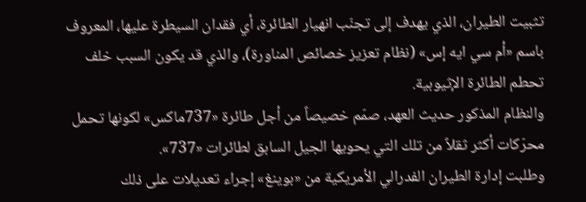تثبيت الطيران، الذي يهدف إلى تجنّب انهيار الطائرة، أي فقدان السيطرة عليها، المعروف باسم «أم سي ايه إس» (نظام تعزيز خصائص المناورة)، والذي قد يكون السبب خلف تحطم الطائرة الإثيوبية.
والنظام المذكور حديث العهد، صمّم خصيصاً من أجل طائرة «737ماكس» لكونها تحمل محرّكات أكثر ثقلاً من تلك التي يحويها الجيل السابق لطائرات «737».
وطلبت إدارة الطيران الفدرالي الأمريكية من «بوينغ» إجراء تعديلات على ذلك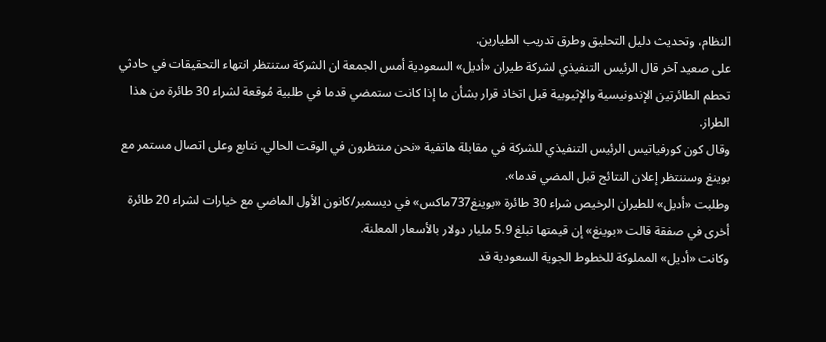النظام، وتحديث دليل التحليق وطرق تدريب الطيارين.
على صعيد آخر قال الرئيس التنفيذي لشركة طيران «أديل» السعودية أمس الجمعة ان الشركة ستنتظر انتهاء التحقيقات في حادثي تحطم الطائرتين الإندونيسية والإثيوبية قبل اتخاذ قرار بشأن ما إذا كانت ستمضي قدما في طلبية مُوقعة لشراء 30 طائرة من هذا الطراز.
وقال كون كورفياتيس الرئيس التنفيذي للشركة في مقابلة هاتفية «نحن منتظرون في الوقت الحالي. نتابع وعلى اتصال مستمر مع بوينغ وسننتظر إعلان النتائج قبل المضي قدما».
وطلبت «أديل» للطيران الرخيص شراء 30 طائرة «بوينغ737ماكس» في ديسمبر/كانون الأول الماضي مع خيارات لشراء 20 طائرة أخرى في صفقة قالت «بوينغ» إن قيمتها تبلغ 5.9 مليار دولار بالأسعار المعلنة.
وكانت «أديل» المملوكة للخطوط الجوية السعودية قد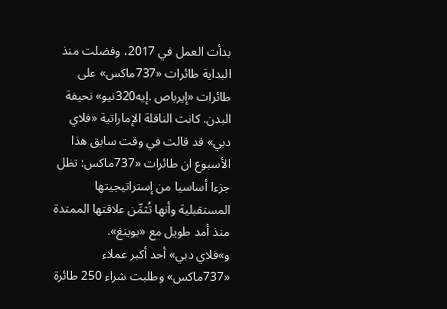بدأت العمل في 2017، وفضلت منذ البداية طائرات «737ماكس» على طائرات «إيرباص .إيه320نيو» نحيفة البدن. كانت الناقلة الإماراتية «فلاي دبي» قد قالت في وقت سابق هذا الأسبوع ان طائرات «737ماكس: تظل جزءا أساسيا من إستراتيجيتها المستقبلية وأنها تُثمِّن علاقتها الممتدة منذ أمد طويل مع «بوينغ».
و»فلاي دبي» أحد أكبر عملاء «737ماكس» وطلبت شراء 250 طائرة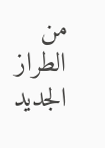من الطراز الجديد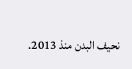نحيف البدن منذ 2013.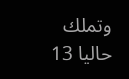وتملك حاليا 13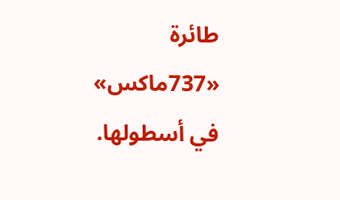طائرة «737ماكس» في أسطولها.